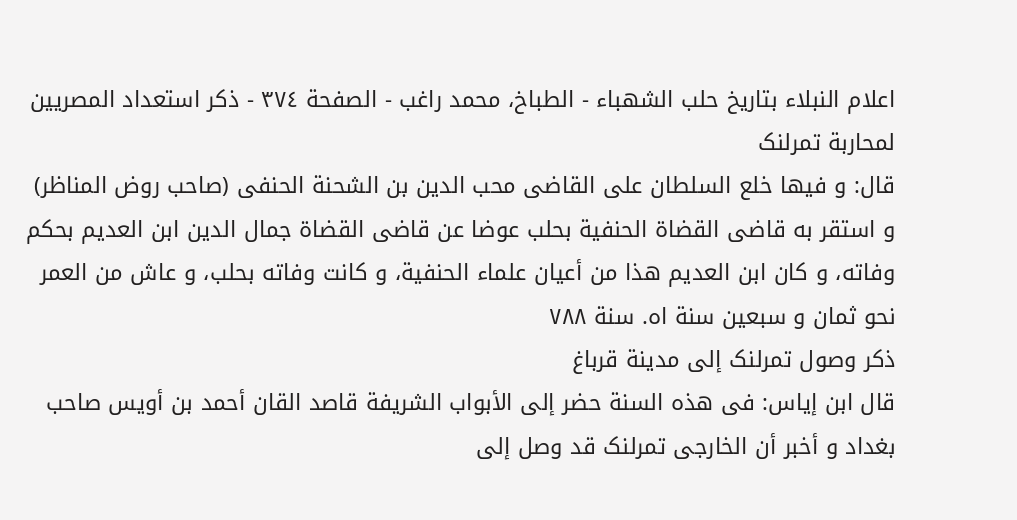اعلام النبلاء بتاریخ حلب الشهباء - الطباخ، محمد راغب - الصفحة ٣٧٤ - ذکر استعداد المصریین لمحاربة تمرلنک
قال: و فیها خلع السلطان علی القاضی محب الدین بن الشحنة الحنفی (صاحب روض المناظر) و استقر به قاضی القضاة الحنفیة بحلب عوضا عن قاضی القضاة جمال الدین ابن العدیم بحکم وفاته، و کان ابن العدیم هذا من أعیان علماء الحنفیة، و کانت وفاته بحلب، و عاش من العمر نحو ثمان و سبعین سنة اه. سنة ٧٨٨
ذکر وصول تمرلنک إلی مدینة قرباغ
قال ابن إیاس: فی هذه السنة حضر إلی الأبواب الشریفة قاصد القان أحمد بن أویس صاحب بغداد و أخبر أن الخارجی تمرلنک قد وصل إلی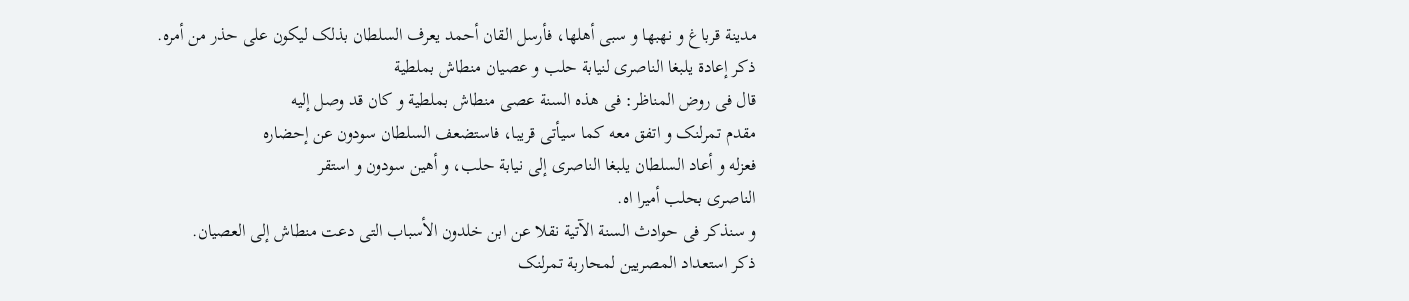مدینة قرباغ و نهبها و سبی أهلها، فأرسل القان أحمد یعرف السلطان بذلک لیکون علی حذر من أمره.
ذکر إعادة یلبغا الناصری لنیابة حلب و عصیان منطاش بملطیة
قال فی روض المناظر: فی هذه السنة عصی منطاش بملطیة و کان قد وصل إلیه
مقدم تمرلنک و اتفق معه کما سیأتی قریبا، فاستضعف السلطان سودون عن إحضاره
فعزله و أعاد السلطان یلبغا الناصری إلی نیابة حلب، و أهین سودون و استقر
الناصری بحلب أمیرا اه.
و سنذکر فی حوادث السنة الآتیة نقلا عن ابن خلدون الأسباب التی دعت منطاش إلی العصیان.
ذکر استعداد المصریین لمحاربة تمرلنک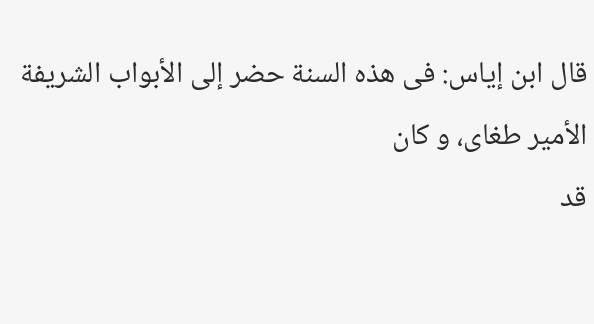قال ابن إیاس: فی هذه السنة حضر إلی الأبواب الشریفة الأمیر طغای، و کان
قد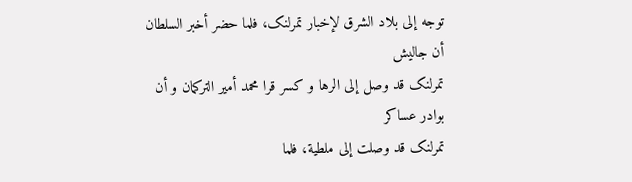توجه إلی بلاد الشرق لإخبار تمرلنک، فلما حضر أخبر السلطان أن جالیش
تمرلنک قد وصل إلی الرها و کسر قرا محمد أمیر الترکمان و أن بوادر عساکر
تمرلنک قد وصلت إلی ملطیة، فلما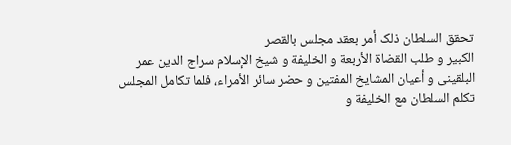تحقق السلطان ذلک أمر بعقد مجلس بالقصر
الکبیر و طلب القضاة الأربعة و الخلیفة و شیخ الإسلام سراج الدین عمر
البلقینی و أعیان المشایخ المفتین و حضر سائر الأمراء، فلما تکامل المجلس
تکلم السلطان مع الخلیفة و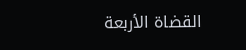القضاة الأربعة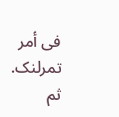فی أمر تمرلنک. ثم